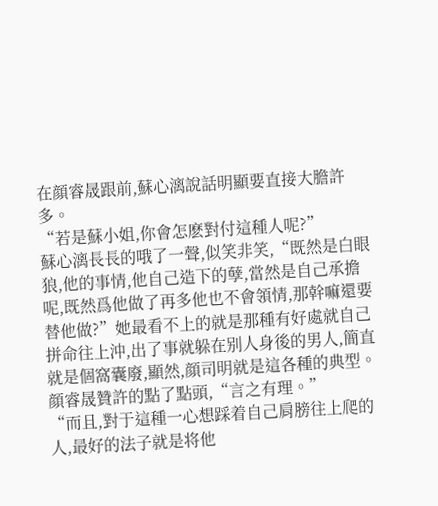在顔睿晟跟前,蘇心漓說話明顯要直接大膽許多。
“若是蘇小姐,你會怎麽對付這種人呢?”
蘇心漓長長的哦了一聲,似笑非笑,“既然是白眼狼,他的事情,他自己造下的孽,當然是自己承擔呢,既然爲他做了再多他也不會領情,那幹嘛還要替他做?”她最看不上的就是那種有好處就自己拼命往上沖,出了事就躲在别人身後的男人,簡直就是個窩囊廢,顯然,顔司明就是這各種的典型。
顔睿晟贊許的點了點頭,“言之有理。”
“而且,對于這種一心想踩着自己肩膀往上爬的人,最好的法子就是将他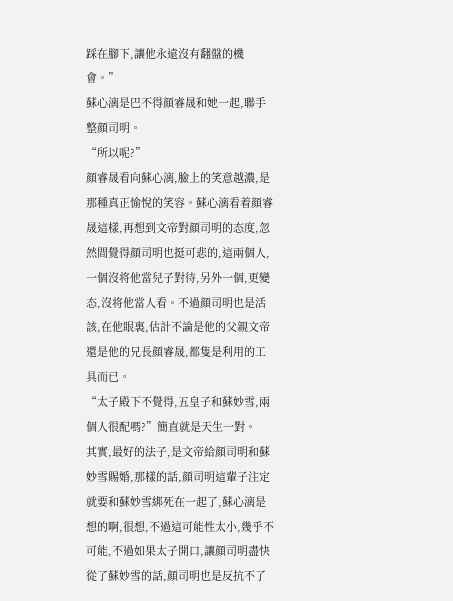踩在腳下,讓他永遠沒有翻盤的機會。”
蘇心漓是巴不得顔睿晟和她一起,聯手整顔司明。
“所以呢?”
顔睿晟看向蘇心漓,臉上的笑意越濃,是那種真正愉悅的笑容。蘇心漓看着顔睿晟這樣,再想到文帝對顔司明的态度,忽然間覺得顔司明也挺可悲的,這兩個人,一個沒将他當兒子對待,另外一個,更變态,沒将他當人看。不過顔司明也是活該,在他眼裏,估計不論是他的父親文帝還是他的兄長顔睿晟,都隻是利用的工具而已。
“太子殿下不覺得,五皇子和蘇妙雪,兩個人很配嗎?”簡直就是天生一對。
其實,最好的法子,是文帝給顔司明和蘇妙雪賜婚,那樣的話,顔司明這輩子注定就要和蘇妙雪綁死在一起了,蘇心漓是想的啊,很想,不過這可能性太小,幾乎不可能,不過如果太子開口,讓顔司明盡快從了蘇妙雪的話,顔司明也是反抗不了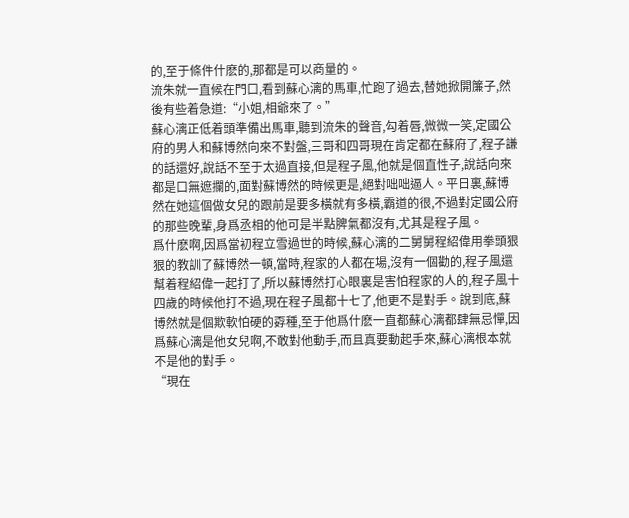的,至于條件什麽的,那都是可以商量的。
流朱就一直候在門口,看到蘇心漓的馬車,忙跑了過去,替她掀開簾子,然後有些着急道:“小姐,相爺來了。”
蘇心漓正低着頭準備出馬車,聽到流朱的聲音,勾着唇,微微一笑,定國公府的男人和蘇博然向來不對盤,三哥和四哥現在肯定都在蘇府了,程子謙的話還好,說話不至于太過直接,但是程子風,他就是個直性子,說話向來都是口無遮攔的,面對蘇博然的時候更是,絕對咄咄逼人。平日裏,蘇博然在她這個做女兒的跟前是要多橫就有多橫,霸道的很,不過對定國公府的那些晚輩,身爲丞相的他可是半點脾氣都沒有,尤其是程子風。
爲什麽啊,因爲當初程立雪過世的時候,蘇心漓的二舅舅程紹偉用拳頭狠狠的教訓了蘇博然一頓,當時,程家的人都在場,沒有一個勸的,程子風還幫着程紹偉一起打了,所以蘇博然打心眼裏是害怕程家的人的,程子風十四歲的時候他打不過,現在程子風都十七了,他更不是對手。說到底,蘇博然就是個欺軟怕硬的孬種,至于他爲什麽一直都蘇心漓都肆無忌憚,因爲蘇心漓是他女兒啊,不敢對他動手,而且真要動起手來,蘇心漓根本就不是他的對手。
“現在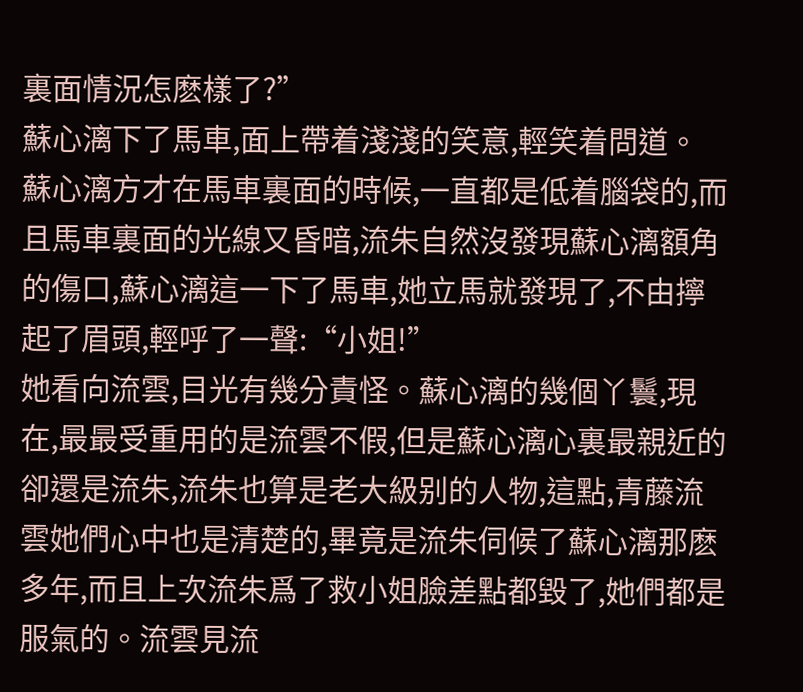裏面情況怎麽樣了?”
蘇心漓下了馬車,面上帶着淺淺的笑意,輕笑着問道。
蘇心漓方才在馬車裏面的時候,一直都是低着腦袋的,而且馬車裏面的光線又昏暗,流朱自然沒發現蘇心漓額角的傷口,蘇心漓這一下了馬車,她立馬就發現了,不由擰起了眉頭,輕呼了一聲:“小姐!”
她看向流雲,目光有幾分責怪。蘇心漓的幾個丫鬟,現在,最最受重用的是流雲不假,但是蘇心漓心裏最親近的卻還是流朱,流朱也算是老大級别的人物,這點,青藤流雲她們心中也是清楚的,畢竟是流朱伺候了蘇心漓那麽多年,而且上次流朱爲了救小姐臉差點都毀了,她們都是服氣的。流雲見流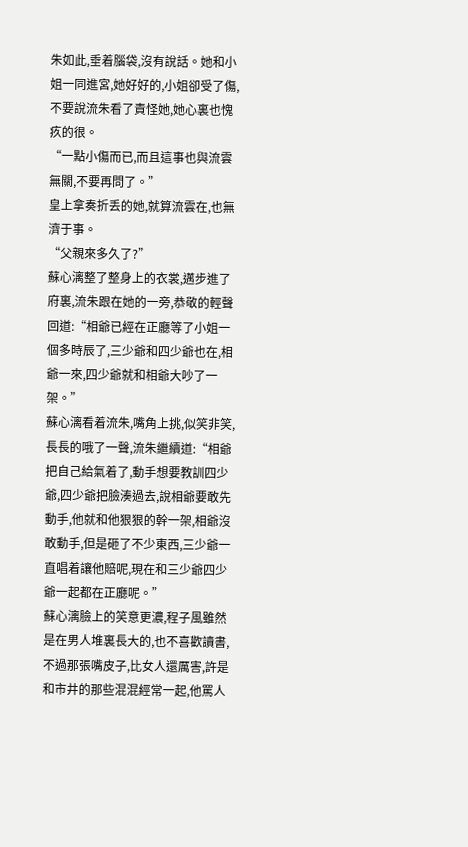朱如此,垂着腦袋,沒有說話。她和小姐一同進宮,她好好的,小姐卻受了傷,不要說流朱看了責怪她,她心裏也愧疚的很。
“一點小傷而已,而且這事也與流雲無關,不要再問了。”
皇上拿奏折丢的她,就算流雲在,也無濟于事。
“父親來多久了?”
蘇心漓整了整身上的衣裳,邁步進了府裏,流朱跟在她的一旁,恭敬的輕聲回道:“相爺已經在正廳等了小姐一個多時辰了,三少爺和四少爺也在,相爺一來,四少爺就和相爺大吵了一架。”
蘇心漓看着流朱,嘴角上挑,似笑非笑,長長的哦了一聲,流朱繼續道:“相爺把自己給氣着了,動手想要教訓四少爺,四少爺把臉湊過去,說相爺要敢先動手,他就和他狠狠的幹一架,相爺沒敢動手,但是砸了不少東西,三少爺一直唱着讓他賠呢,現在和三少爺四少爺一起都在正廳呢。”
蘇心漓臉上的笑意更濃,程子風雖然是在男人堆裏長大的,也不喜歡讀書,不過那張嘴皮子,比女人還厲害,許是和市井的那些混混經常一起,他罵人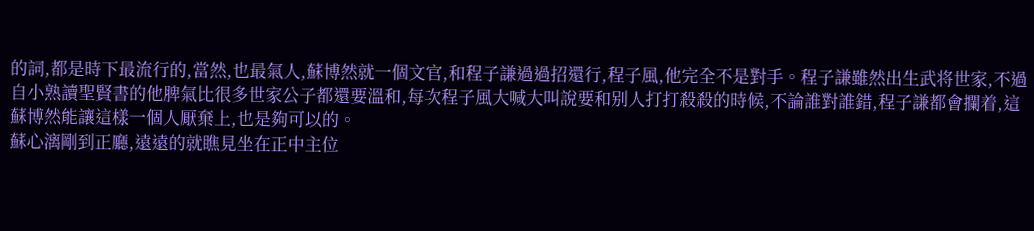的詞,都是時下最流行的,當然,也最氣人,蘇博然就一個文官,和程子謙過過招還行,程子風,他完全不是對手。程子謙雖然出生武将世家,不過自小熟讀聖賢書的他脾氣比很多世家公子都還要溫和,每次程子風大喊大叫說要和别人打打殺殺的時候,不論誰對誰錯,程子謙都會攔着,這蘇博然能讓這樣一個人厭棄上,也是夠可以的。
蘇心漓剛到正廳,遠遠的就瞧見坐在正中主位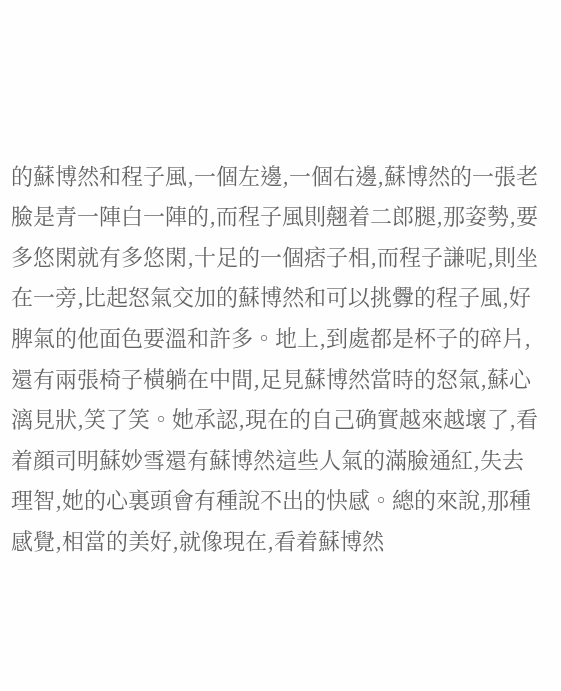的蘇博然和程子風,一個左邊,一個右邊,蘇博然的一張老臉是青一陣白一陣的,而程子風則翹着二郎腿,那姿勢,要多悠閑就有多悠閑,十足的一個痞子相,而程子謙呢,則坐在一旁,比起怒氣交加的蘇博然和可以挑釁的程子風,好脾氣的他面色要溫和許多。地上,到處都是杯子的碎片,還有兩張椅子橫躺在中間,足見蘇博然當時的怒氣,蘇心漓見狀,笑了笑。她承認,現在的自己确實越來越壞了,看着顔司明蘇妙雪還有蘇博然這些人氣的滿臉通紅,失去理智,她的心裏頭會有種說不出的快感。總的來說,那種感覺,相當的美好,就像現在,看着蘇博然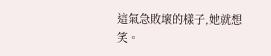這氣急敗壞的樣子,她就想笑。